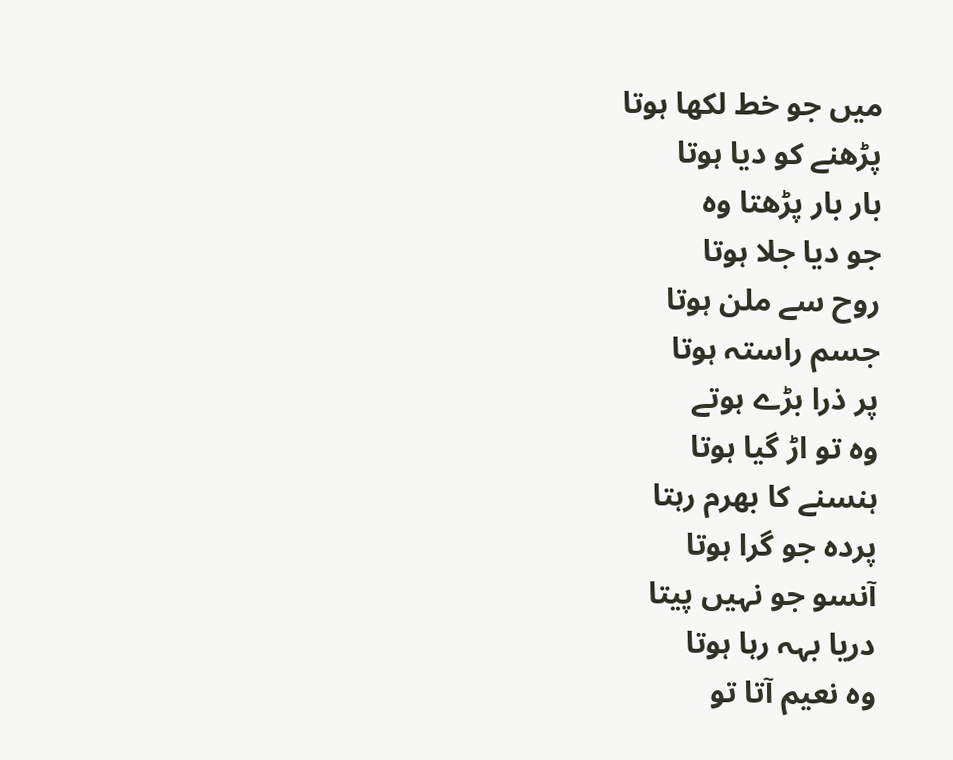میں جو خط لکھا ہوتا
پڑھنے کو دیا ہوتا
بار بار پڑھتا وہ
جو دیا جلا ہوتا
روح سے ملن ہوتا
جسم راستہ ہوتا
پر ذرا بڑے ہوتے
وہ تو اڑ گیا ہوتا
ہنسنے کا بھرم رہتا
پردہ جو گرا ہوتا
آنسو جو نہیں پیتا
دریا بہہ رہا ہوتا
وہ نعیم آتا تو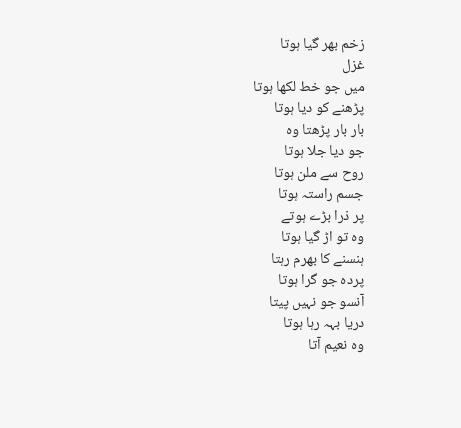زخم بھر گیا ہوتا
غزل
میں جو خط لکھا ہوتا
پڑھنے کو دیا ہوتا
بار بار پڑھتا وہ
جو دیا جلا ہوتا
روح سے ملن ہوتا
جسم راستہ ہوتا
پر ذرا بڑے ہوتے
وہ تو اڑ گیا ہوتا
ہنسنے کا بھرم رہتا
پردہ جو گرا ہوتا
آنسو جو نہیں پیتا
دریا بہہ رہا ہوتا
وہ نعیم آتا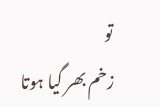تو
زخم بھر گیا ہوتا